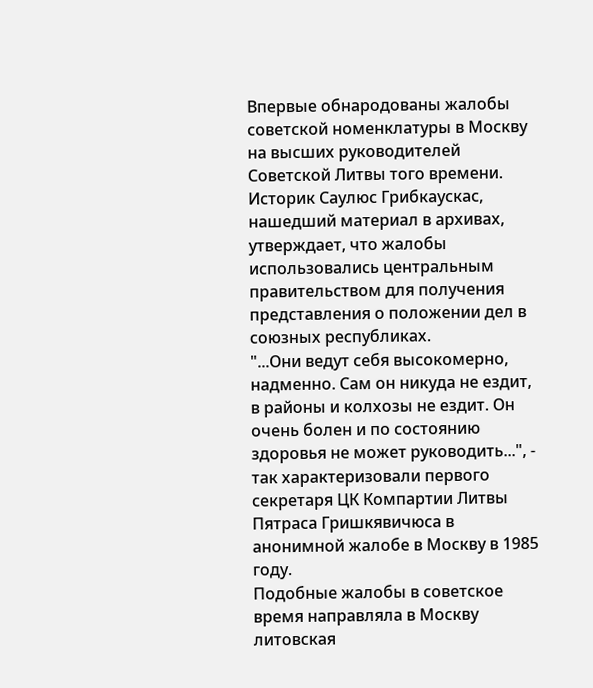Впервые обнародованы жалобы советской номенклатуры в Москву на высших руководителей Советской Литвы того времени. Историк Саулюс Грибкаускас, нашедший материал в архивах, утверждает, что жалобы использовались центральным правительством для получения представления о положении дел в союзных республиках.
"...Они ведут себя высокомерно, надменно. Сам он никуда не ездит, в районы и колхозы не ездит. Он очень болен и по состоянию здоровья не может руководить...", - так характеризовали первого секретаря ЦК Компартии Литвы Пятраса Гришкявичюса в анонимной жалобе в Москву в 1985 году.
Подобные жалобы в советское время направляла в Москву литовская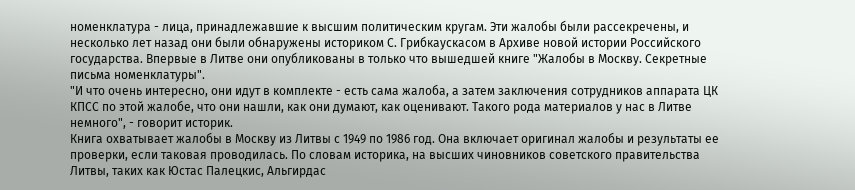номенклатура - лица, принадлежавшие к высшим политическим кругам. Эти жалобы были рассекречены, и несколько лет назад они были обнаружены историком С. Грибкаускасом в Архиве новой истории Российского государства. Впервые в Литве они опубликованы в только что вышедшей книге "Жалобы в Москву. Секретные письма номенклатуры".
"И что очень интересно, они идут в комплекте - есть сама жалоба, а затем заключения сотрудников аппарата ЦК КПСС по этой жалобе, что они нашли, как они думают, как оценивают. Такого рода материалов у нас в Литве немного", - говорит историк.
Книга охватывает жалобы в Москву из Литвы с 1949 по 1986 год. Она включает оригинал жалобы и результаты ее проверки, если таковая проводилась. По словам историка, на высших чиновников советского правительства Литвы, таких как Юстас Палецкис, Альгирдас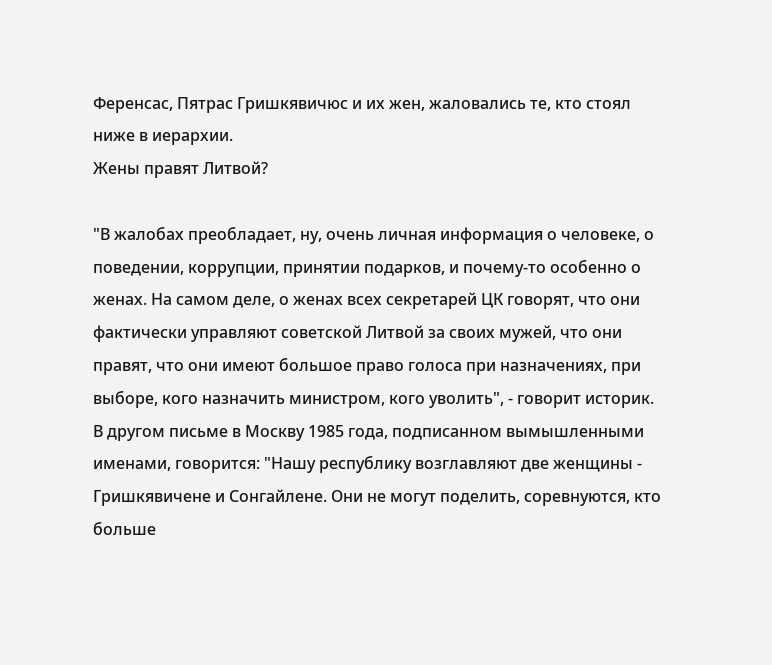Ференсас, Пятрас Гришкявичюс и их жен, жаловались те, кто стоял ниже в иерархии.
Жены правят Литвой?

"В жалобах преобладает, ну, очень личная информация о человеке, о поведении, коррупции, принятии подарков, и почему-то особенно о женах. На самом деле, о женах всех секретарей ЦК говорят, что они фактически управляют советской Литвой за своих мужей, что они правят, что они имеют большое право голоса при назначениях, при выборе, кого назначить министром, кого уволить", - говорит историк.
В другом письме в Москву 1985 года, подписанном вымышленными именами, говорится: "Нашу республику возглавляют две женщины - Гришкявичене и Сонгайлене. Они не могут поделить, соревнуются, кто больше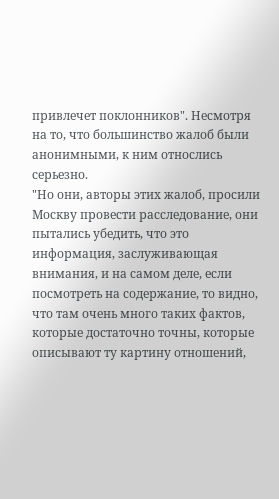привлечет поклонников". Несмотря на то, что большинство жалоб были анонимными, к ним относлись серьезно.
"Но они, авторы этих жалоб, просили Москву провести расследование, они пытались убедить, что это информация, заслуживающая внимания, и на самом деле, если посмотреть на содержание, то видно, что там очень много таких фактов, которые достаточно точны, которые описывают ту картину отношений,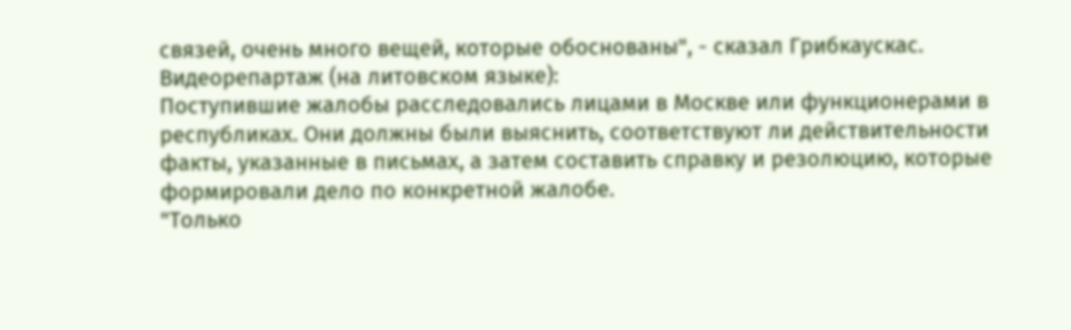связей, очень много вещей, которые обоснованы", - сказал Грибкаускас.
Видеорепартаж (на литовском языке):
Поступившие жалобы расследовались лицами в Москве или функционерами в республиках. Они должны были выяснить, соответствуют ли действительности факты, указанные в письмах, а затем составить справку и резолюцию, которые формировали дело по конкретной жалобе.
"Только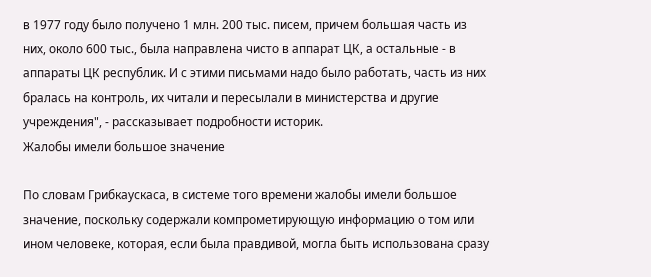в 1977 году было получено 1 млн. 200 тыс. писем, причем большая часть из них, около 600 тыс., была направлена чисто в аппарат ЦК, а остальные - в аппараты ЦК республик. И с этими письмами надо было работать, часть из них бралась на контроль, их читали и пересылали в министерства и другие учреждения", - рассказывает подробности историк.
Жалобы имели большое значение

По словам Грибкаускаса, в системе того времени жалобы имели большое значение, поскольку содержали компрометирующую информацию о том или ином человеке, которая, если была правдивой, могла быть использована сразу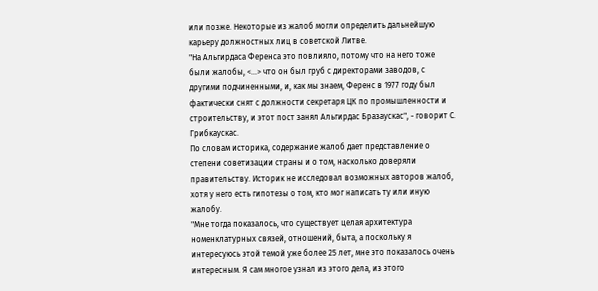или позже. Некоторые из жалоб могли определить дальнейшую карьеру должностных лиц в советской Литве.
"На Альгирдаса Ференса это повлияло, потому что на него тоже были жалобы, <...> что он был груб с директорами заводов, с другими подчиненными, и, как мы знаем, Ференс в 1977 году был фактически снят с должности секретаря ЦК по промышленности и строительству, и этот пост занял Альгирдас Бразаускас", - говорит С. Грибкаускас.
По словам историка, содержание жалоб дает представление о степени советизации страны и о том, насколько доверяли правительству. Историк не исследовал возможных авторов жалоб, хотя у него есть гипотезы о том, кто мог написать ту или иную жалобу.
"Мне тогда показалось, что существует целая архитектура номенклатурных связей, отношений, быта, а поскольку я интересуюсь этой темой уже более 25 лет, мне это показалось очень интересным. Я сам многое узнал из этого дела, из этого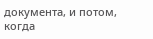документа, и потом, когда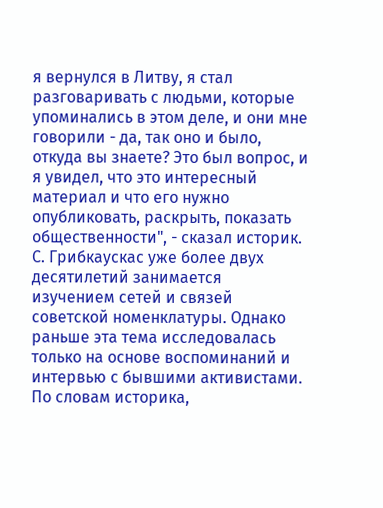я вернулся в Литву, я стал разговаривать с людьми, которые упоминались в этом деле, и они мне говорили - да, так оно и было, откуда вы знаете? Это был вопрос, и я увидел, что это интересный материал и что его нужно опубликовать, раскрыть, показать общественности", - сказал историк.
С. Грибкаускас уже более двух десятилетий занимается изучением сетей и связей советской номенклатуры. Однако раньше эта тема исследовалась только на основе воспоминаний и интервью с бывшими активистами. По словам историка,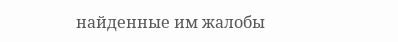найденные им жалобы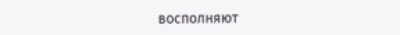восполняют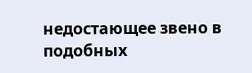недостающее звено в подобных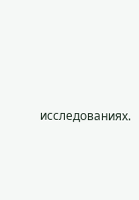исследованиях.